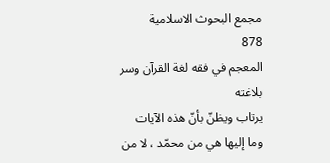مجمع البحوث الاسلامية
878
المعجم في فقه لغة القرآن وسر بلاغته
يرتاب ويظنّ بأنّ هذه الآيات وما إليها هي من محمّد ، لا من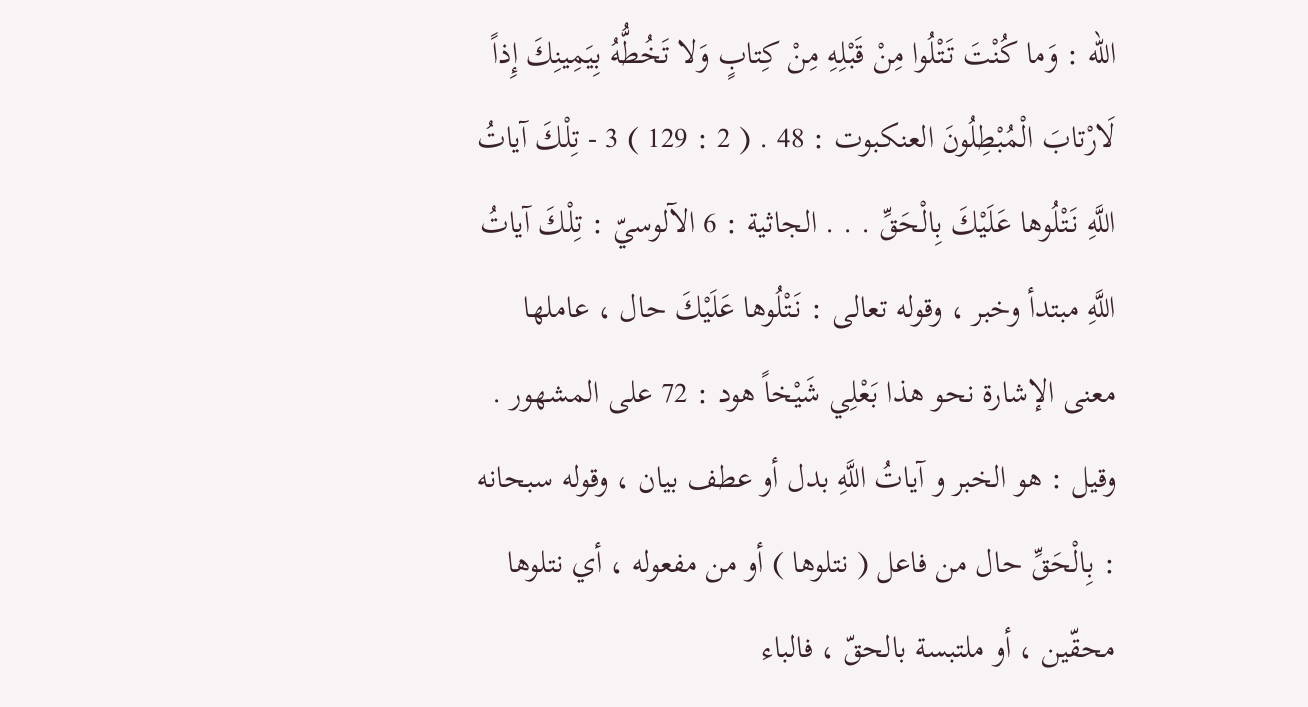اللّه : وَما كُنْتَ تَتْلُوا مِنْ قَبْلِهِ مِنْ كِتابٍ وَلا تَخُطُّهُ بِيَمِينِكَ إِذاً لَارْتابَ الْمُبْطِلُونَ العنكبوت : 48 . ( 2 : 129 ) 3 - تِلْكَ آياتُ اللَّهِ نَتْلُوها عَلَيْكَ بِالْحَقِّ . . . الجاثية : 6 الآلوسيّ : تِلْكَ آياتُ اللَّهِ مبتدأ وخبر ، وقوله تعالى : نَتْلُوها عَلَيْكَ حال ، عاملها معنى الإشارة نحو هذا بَعْلِي شَيْخاً هود : 72 على المشهور . وقيل : هو الخبر و آياتُ اللَّهِ بدل أو عطف بيان ، وقوله سبحانه : بِالْحَقِّ حال من فاعل ( نتلوها ) أو من مفعوله ، أي نتلوها محقّين ، أو ملتبسة بالحقّ ، فالباء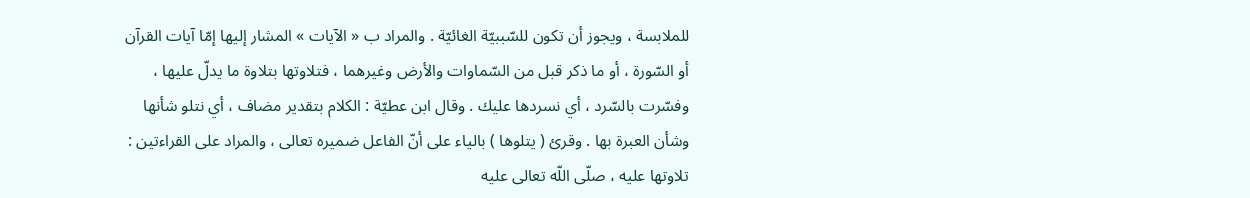للملابسة ، ويجوز أن تكون للسّببيّة الغائيّة . والمراد ب « الآيات » المشار إليها إمّا آيات القرآن أو السّورة ، أو ما ذكر قبل من السّماوات والأرض وغيرهما ، فتلاوتها بتلاوة ما يدلّ عليها ، وفسّرت بالسّرد ، أي نسردها عليك . وقال ابن عطيّة : الكلام بتقدير مضاف ، أي نتلو شأنها وشأن العبرة بها . وقرئ ( يتلوها ) بالياء على أنّ الفاعل ضميره تعالى ، والمراد على القراءتين : تلاوتها عليه ، صلّى اللّه تعالى عليه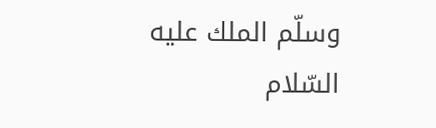وسلّم الملك عليه السّلام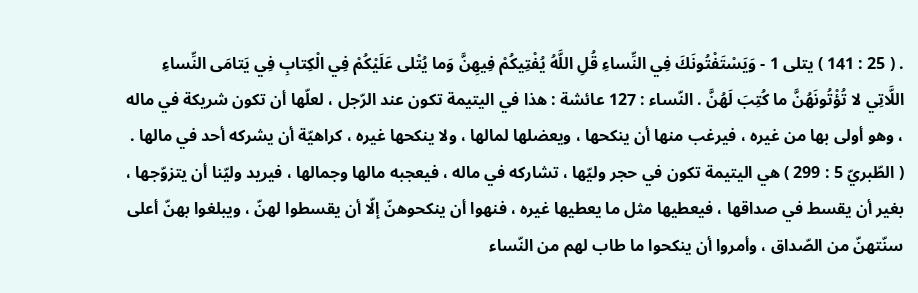. ( 25 : 141 ) يتلى 1 - وَيَسْتَفْتُونَكَ فِي النِّساءِ قُلِ اللَّهُ يُفْتِيكُمْ فِيهِنَّ وَما يُتْلى عَلَيْكُمْ فِي الْكِتابِ فِي يَتامَى النِّساءِ اللَّاتِي لا تُؤْتُونَهُنَّ ما كُتِبَ لَهُنَّ . النّساء : 127 عائشة : هذا في اليتيمة تكون عند الرّجل ، لعلّها أن تكون شريكة في ماله ، وهو أولى بها من غيره ، فيرغب منها أن ينكحها ، ويعضلها لمالها ، ولا ينكحها غيره ، كراهيّة أن يشركه أحد في مالها . ( الطّبريّ 5 : 299 ) هي اليتيمة تكون في حجر وليّها ، تشاركه في ماله ، فيعجبه مالها وجمالها ، فيريد وليّنا أن يتزوّجها ، بغير أن يقسط في صداقها ، فيعطيها مثل ما يعطيها غيره ، فنهوا أن ينكحوهنّ إلّا أن يقسطوا لهنّ ، ويبلغوا بهنّ أعلى سنّتهنّ من الصّداق ، وأمروا أن ينكحوا ما طاب لهم من النّساء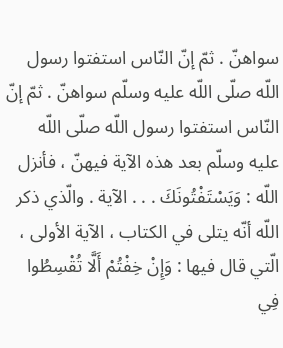سواهنّ . ثمّ إنّ النّاس استفتوا رسول اللّه صلّى اللّه عليه وسلّم سواهنّ . ثمّ إنّ النّاس استفتوا رسول اللّه صلّى اللّه عليه وسلّم بعد هذه الآية فيهنّ ، فأنزل اللّه : وَيَسْتَفْتُونَكَ . . . الآية . والّذي ذكر اللّه أنّه يتلى في الكتاب ، الآية الأولى ، الّتي قال فيها : وَإِنْ خِفْتُمْ أَلَّا تُقْسِطُوا فِي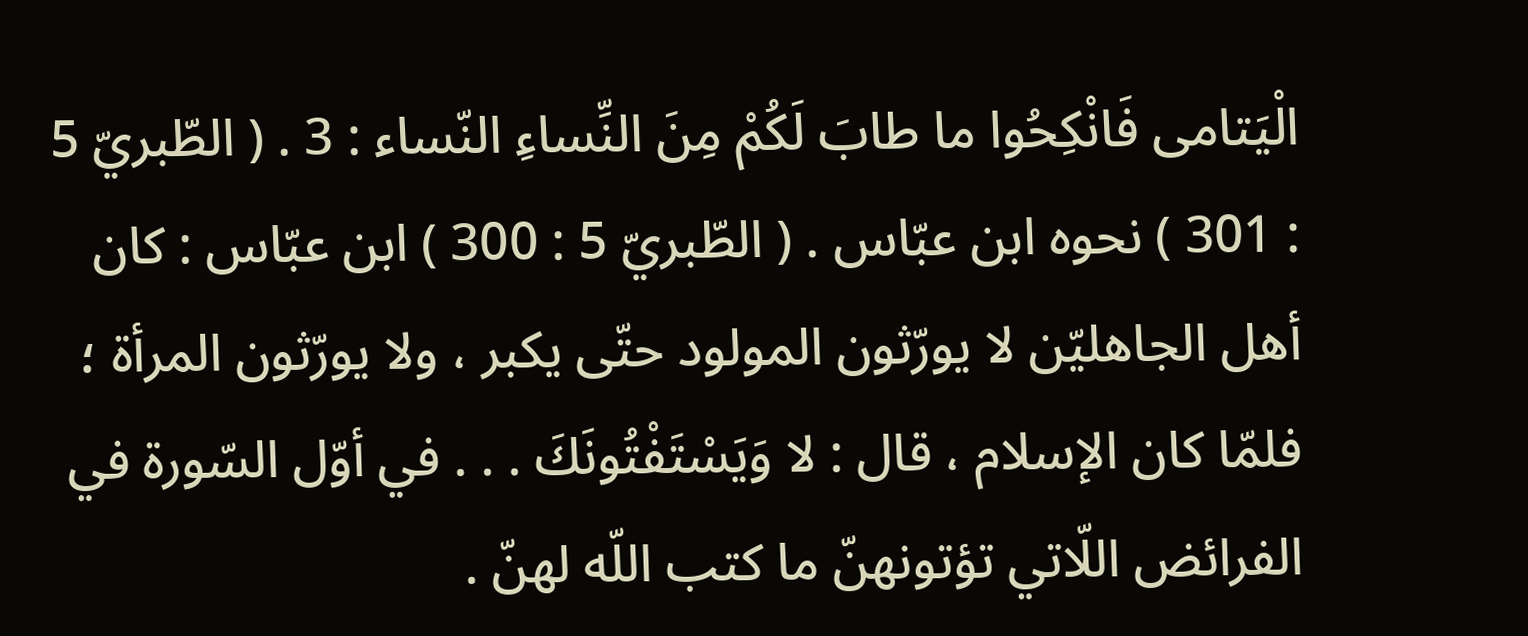الْيَتامى فَانْكِحُوا ما طابَ لَكُمْ مِنَ النِّساءِ النّساء : 3 . ( الطّبريّ 5 : 301 ) نحوه ابن عبّاس . ( الطّبريّ 5 : 300 ) ابن عبّاس : كان أهل الجاهليّن لا يورّثون المولود حتّى يكبر ، ولا يورّثون المرأة ؛ فلمّا كان الإسلام ، قال : لا وَيَسْتَفْتُونَكَ . . . في أوّل السّورة في الفرائض اللّاتي تؤتونهنّ ما كتب اللّه لهنّ .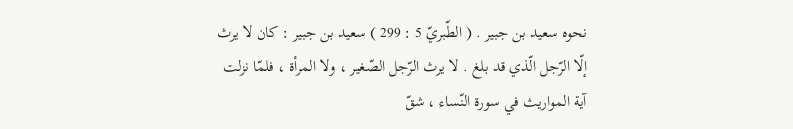نحوه سعيد بن جبير . ( الطّبريّ 5 : 299 ) سعيد بن جبير : كان لا يرث إلّا الرّجل الّذي قد بلغ . لا يرث الرّجل الصّغير ، ولا المرأة ، فلمّا نزلت آية المواريث في سورة النّساء ، شقّ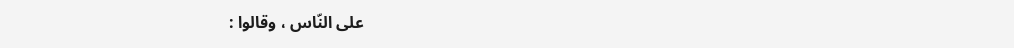على النّاس ، وقالوا :